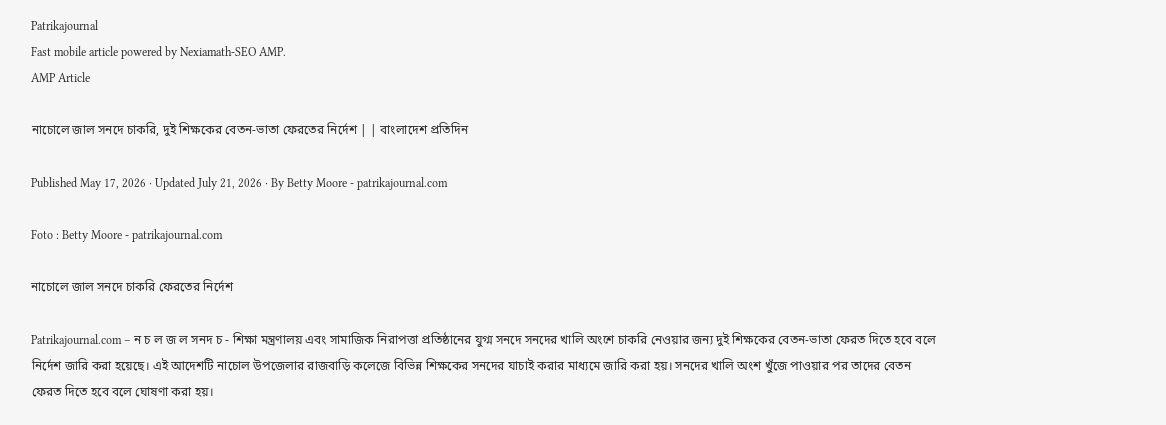Patrikajournal
Fast mobile article powered by Nexiamath-SEO AMP.
AMP Article

নাচোলে জাল সনদে চাকরি, দুই শিক্ষকের বেতন-ভাতা ফেরতের নির্দেশ | | বাংলাদেশ প্রতিদিন

Published May 17, 2026 · Updated July 21, 2026 · By Betty Moore - patrikajournal.com

Foto : Betty Moore - patrikajournal.com

নাচোলে জাল সনদে চাকরি ফেরতের নির্দেশ

Patrikajournal.com – ন চ ল জ ল সনদ চ - শিক্ষা মন্ত্রণালয় এবং সামাজিক নিরাপত্তা প্রতিষ্ঠানের যুগ্ম সনদে সনদের খালি অংশে চাকরি নেওয়ার জন্য দুই শিক্ষকের বেতন-ভাতা ফেরত দিতে হবে বলে নির্দেশ জারি করা হয়েছে। এই আদেশটি নাচোল উপজেলার রাজবাড়ি কলেজে বিভিন্ন শিক্ষকের সনদের যাচাই করার মাধ্যমে জারি করা হয়। সনদের খালি অংশ খুঁজে পাওয়ার পর তাদের বেতন ফেরত দিতে হবে বলে ঘোষণা করা হয়।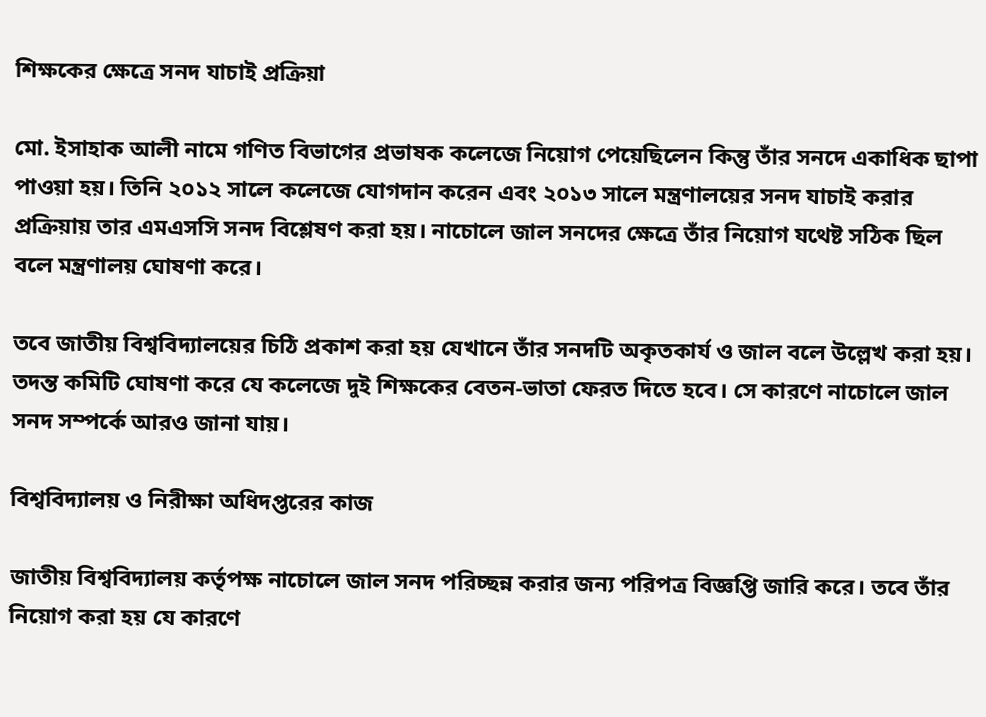শিক্ষকের ক্ষেত্রে সনদ যাচাই প্রক্রিয়া

মো. ইসাহাক আলী নামে গণিত বিভাগের প্রভাষক কলেজে নিয়োগ পেয়েছিলেন কিন্তু তাঁর সনদে একাধিক ছাপা পাওয়া হয়। তিনি ২০১২ সালে কলেজে যোগদান করেন এবং ২০১৩ সালে মন্ত্রণালয়ের সনদ যাচাই করার প্রক্রিয়ায় তার এমএসসি সনদ বিশ্লেষণ করা হয়। নাচোলে জাল সনদের ক্ষেত্রে তাঁর নিয়োগ যথেষ্ট সঠিক ছিল বলে মন্ত্রণালয় ঘোষণা করে।

তবে জাতীয় বিশ্ববিদ্যালয়ের চিঠি প্রকাশ করা হয় যেখানে তাঁর সনদটি অকৃতকার্য ও জাল বলে উল্লেখ করা হয়। তদন্ত কমিটি ঘোষণা করে যে কলেজে দুই শিক্ষকের বেতন-ভাতা ফেরত দিতে হবে। সে কারণে নাচোলে জাল সনদ সম্পর্কে আরও জানা যায়।

বিশ্ববিদ্যালয় ও নিরীক্ষা অধিদপ্তরের কাজ

জাতীয় বিশ্ববিদ্যালয় কর্তৃপক্ষ নাচোলে জাল সনদ পরিচ্ছন্ন করার জন্য পরিপত্র বিজ্ঞপ্তি জারি করে। তবে তাঁর নিয়োগ করা হয় যে কারণে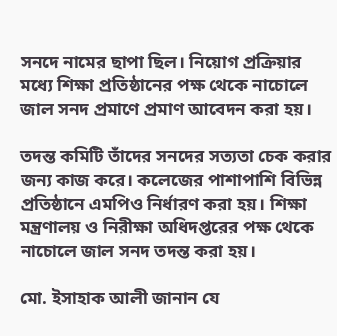সনদে নামের ছাপা ছিল। নিয়োগ প্রক্রিয়ার মধ্যে শিক্ষা প্রতিষ্ঠানের পক্ষ থেকে নাচোলে জাল সনদ প্রমাণে প্রমাণ আবেদন করা হয়।

তদন্ত কমিটি তাঁদের সনদের সত্যতা চেক করার জন্য কাজ করে। কলেজের পাশাপাশি বিভিন্ন প্রতিষ্ঠানে এমপিও নির্ধারণ করা হয়। শিক্ষা মন্ত্রণালয় ও নিরীক্ষা অধিদপ্তরের পক্ষ থেকে নাচোলে জাল সনদ তদন্ত করা হয়।

মো. ইসাহাক আলী জানান যে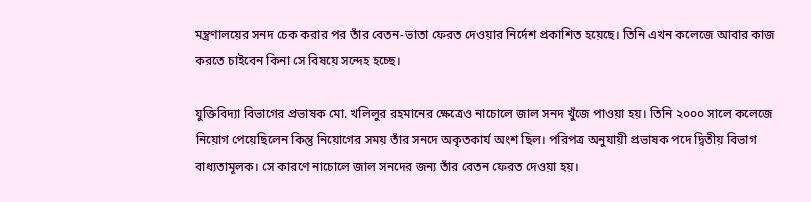মন্ত্রণালয়ের সনদ চেক করার পর তাঁর বেতন-ভাতা ফেরত দেওয়ার নির্দেশ প্রকাশিত হয়েছে। তিনি এখন কলেজে আবার কাজ করতে চাইবেন কিনা সে বিষয়ে সন্দেহ হচ্ছে।

যুক্তিবিদ্যা বিভাগের প্রভাষক মো. খলিলুর রহমানের ক্ষেত্রেও নাচোলে জাল সনদ খুঁজে পাওয়া হয়। তিনি ২০০০ সালে কলেজে নিয়োগ পেয়েছিলেন কিন্তু নিয়োগের সময় তাঁর সনদে অকৃতকার্য অংশ ছিল। পরিপত্র অনুযায়ী প্রভাষক পদে দ্বিতীয় বিভাগ বাধ্যতামূলক। সে কারণে নাচোলে জাল সনদের জন্য তাঁর বেতন ফেরত দেওয়া হয়।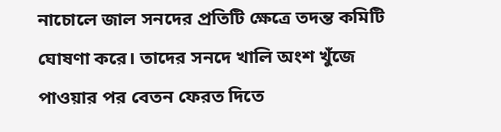নাচোলে জাল সনদের প্রতিটি ক্ষেত্রে তদন্ত কমিটি ঘোষণা করে। তাদের সনদে খালি অংশ খুঁজে পাওয়ার পর বেতন ফেরত দিতে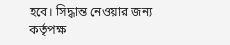হবে। সিদ্ধান্ত নেওয়ার জন্য কর্তৃপক্ষ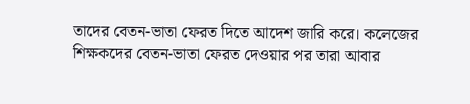তাদের বেতন-ভাতা ফেরত দিতে আদেশ জারি করে। কলেজের শিক্ষকদের বেতন-ভাতা ফেরত দেওয়ার পর তারা আবার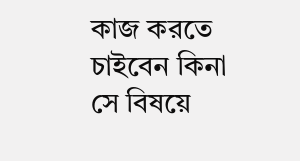কাজ করতে চাইবেন কিনা সে বিষয়ে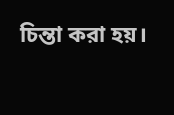চিন্তা করা হয়।